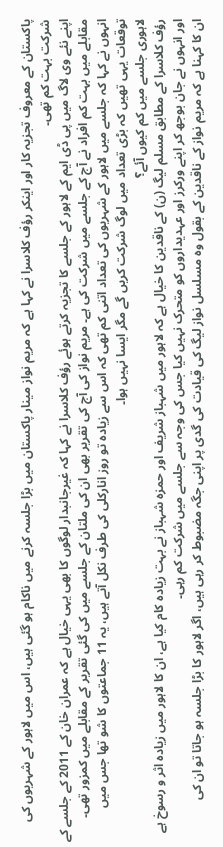پاکستان کے معروف تجزیہ کار اور اینکر رؤف کلاسرا نے کہا ہے کہ مریم نواز مینار پاکستان میں بڑا جلسہ کرنے میں ناکام ہو گئی ہیں، اس میں لاہور کے شہریوں کی شرکت بہت کم تھی۔
اپنے نئے وی لاگ میں پی ڈی ایم کے لاہور کے جلسے کا تجزیہ کرتے ہوئے رؤف کلاسرا نے کہا کہ غیرجانبدار لوگوں کا بھی یہی خیال ہے کہ عمران خان کے 2011 کے جلسے کے مقابلے میں بہت کم افراد نے آج کے جلسے میں شرکت کی ہے۔ مریم نواز کی آج کی تقریر بھی ان کی ملتان کے جلسے میں کی گئی تقریر کے مقابلے میں کمزور تھی۔
انہوں نے کہا کہ جلسے میں لاہور کے شہریوں کی تعداد اتنی کم تھی کہ اس سے زیادہ تو روز انارکلی کی طرف نکل آتے ہیں، یہ 11 جماعتوں کا شو تھا جس میں توقعات یہی تھیں کہ بڑی تعداد میں لوگ شرکت کریں گے مگر ایسا نہیں ہوا۔
لاہوری جلسے میں کم کیوں آئے؟
رؤف کلاسرا کے مطابق مسلم لیگ (ن) کے ناقدین کا خیال ہے کہ لاہور میں شہباز شریف اور حمزہ شہباز نے بہت زیادہ کام کیا ہے، ان کا لاہور میں زیادہ اثر و رسوخ ہے اور انہوں نے جان بوجھ کر اپنے ورکرز اور عہدیداروں کو متحرک نہیں کیا جس کی وجہ سے جلسے میں شرکت کم رہی۔
ان کا کہنا ہے کہ مریم نواز کے ناقدین کے بقول وہ مسلسل نواز لیگ کی قیادت کی گدی پر اپنی جگہ مضبوط کر رہی ہیں، اگر لاہور کا بڑا جلسہ ہو جاتا تو ان کی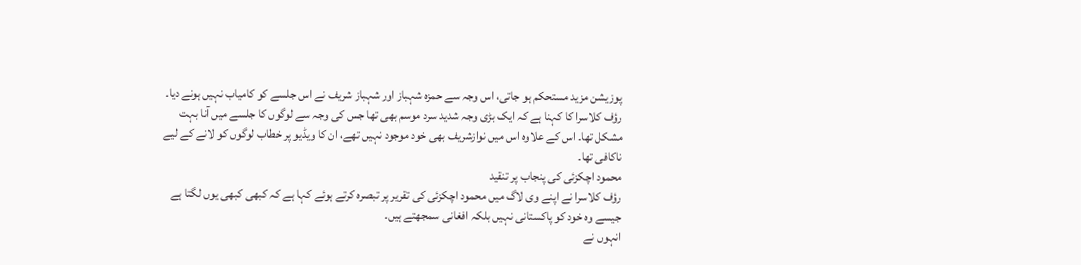پوزیشن مزید مستحکم ہو جاتی، اس وجہ سے حمزہ شہباز اور شہباز شریف نے اس جلسے کو کامیاب نہیں ہونے دیا۔
رؤف کلاسرا کا کہنا ہے کہ ایک بڑی وجہ شدید سرد موسم بھی تھا جس کی وجہ سے لوگوں کا جلسے میں آنا بہت مشکل تھا۔ اس کے علاوہ اس میں نوازشریف بھی خود موجود نہیں تھے، ان کا ویڈیو پر خطاب لوگوں کو لانے کے لیے ناکافی تھا۔
محمود اچکزئی کی پنجاب پر تنقید
رؤف کلاسرا نے اپنے وی لاگ میں محمود اچکزئی کی تقریر پر تبصرہ کرتے ہوئے کہا ہے کہ کبھی کبھی یوں لگتا ہے جیسے وہ خود کو پاکستانی نہیں بلکہ افغانی سمجھتے ہیں۔
انہوں نے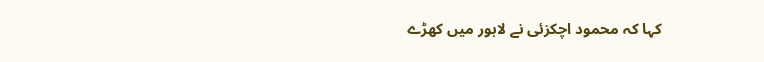کہا کہ محمود اچکزئی نے لاہور میں کھڑے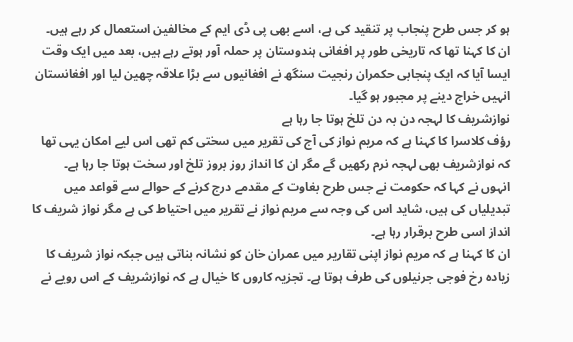ہو کر جس طرح پنجاب پر تنقید کی ہے، اسے بھی پی ڈی ایم کے مخالفین استعمال کر رہے ہیں۔
ان کا کہنا تھا کہ تاریخی طور پر افغانی ہندوستان پر حملہ آور ہوتے رہے ہیں، بعد میں ایک وقت ایسا آیا کہ ایک پنجابی حکمران رنجیت سنگھ نے افغانیوں سے بڑا علاقہ چھین لیا اور افغانستان انہیں خراج دینے پر مجبور ہو گیا۔
نوازشریف کا لہجہ دن بہ دن تلخ ہوتا جا رہا ہے
رؤف کلاسرا کا کہنا ہے کہ مریم نواز کی آج کی تقریر میں سختی کم تھی اس لیے امکان یہی تھا کہ نوازشریف بھی لہجہ نرم رکھیں گے مگر ان کا انداز روز بروز تلخ اور سخت ہوتا جا رہا ہے۔
انہوں نے کہا کہ حکومت نے جس طرح بغاوت کے مقدمے درج کرنے کے حوالے سے قواعد میں تبدیلیاں کی ہیں، شاید اس کی وجہ سے مریم نواز نے تقریر میں احتیاط کی ہے مگر نواز شریف کا انداز اسی طرح برقرار رہا ہے۔
ان کا کہنا ہے کہ مریم نواز اپنی تقاریر میں عمران خان کو نشانہ بناتی ہیں جبکہ نواز شریف کا زیادہ رخ فوجی جرنیلوں کی طرف ہوتا ہے۔ تجزیہ کاروں کا خیال ہے کہ نوازشریف کے اس رویے نے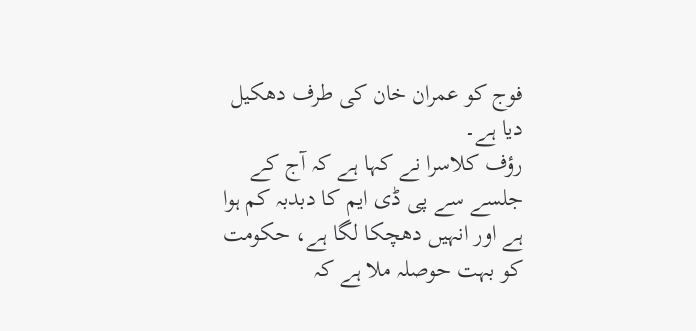فوج کو عمران خان کی طرف دھکیل دیا ہے۔
رؤف کلاسرا نے کہا ہے کہ آج کے جلسے سے پی ڈی ایم کا دبدبہ کم ہوا ہے اور انہیں دھچکا لگا ہے، حکومت کو بہت حوصلہ ملا ہے کہ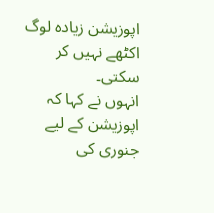اپوزیشن زیادہ لوگ اکٹھے نہیں کر سکتی۔
انہوں نے کہا کہ اپوزیشن کے لیے جنوری کی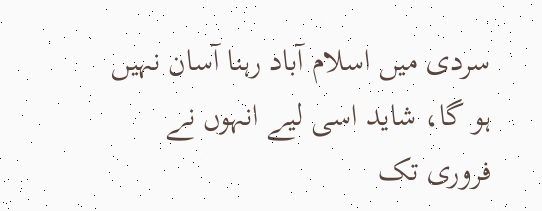سردی میں اسلام آباد رہنا آسان نہیں ہو گا، شاید اسی لیے انہوں نے فروری تک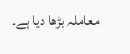معاملہ بڑھا دیا ہے۔